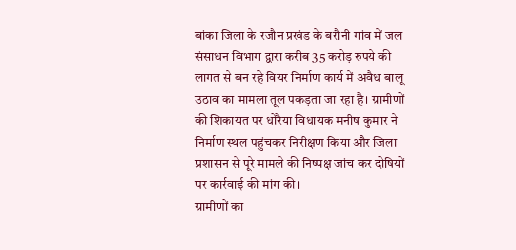बांका जिला के रजौन प्रखंड के बरौनी गांव में जल संसाधन विभाग द्वारा करीब 35 करोड़ रुपये की लागत से बन रहे वियर निर्माण कार्य में अवैध बालू उठाव का मामला तूल पकड़ता जा रहा है। ग्रामीणों की शिकायत पर धोरैया विधायक मनीष कुमार ने निर्माण स्थल पहुंचकर निरीक्षण किया और जिला प्रशासन से पूरे मामले की निष्पक्ष जांच कर दोषियों पर कार्रवाई की मांग की।
ग्रामीणों का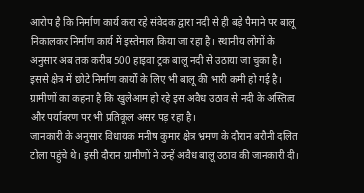आरोप है कि निर्माण कार्य करा रहे संवेदक द्वारा नदी से ही बड़े पैमाने पर बालू निकालकर निर्माण कार्य में इस्तेमाल किया जा रहा है। स्थानीय लोगों के अनुसार अब तक करीब 500 हाइवा ट्रक बालू नदी से उठाया जा चुका है। इससे क्षेत्र में छोटे निर्माण कार्यों के लिए भी बालू की भारी कमी हो गई है। ग्रामीणों का कहना है कि खुलेआम हो रहे इस अवैध उठाव से नदी के अस्तित्व और पर्यावरण पर भी प्रतिकूल असर पड़ रहा है।
जानकारी के अनुसार विधायक मनीष कुमार क्षेत्र भ्रमण के दौरान बरौनी दलित टोला पहुंचे थे। इसी दौरान ग्रामीणों ने उन्हें अवैध बालू उठाव की जानकारी दी।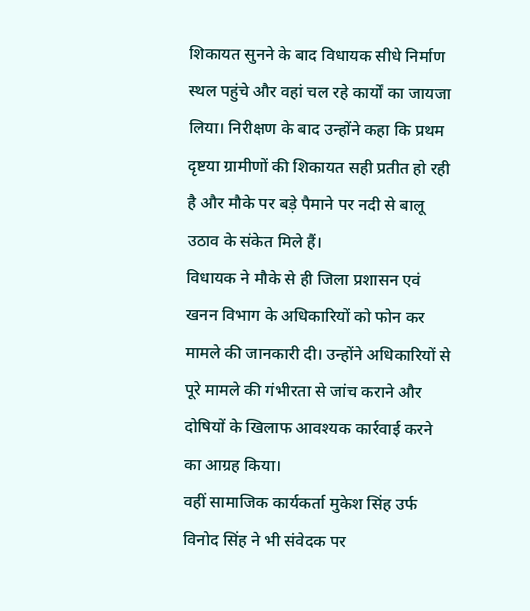शिकायत सुनने के बाद विधायक सीधे निर्माण स्थल पहुंचे और वहां चल रहे कार्यों का जायजा लिया। निरीक्षण के बाद उन्होंने कहा कि प्रथम दृष्टया ग्रामीणों की शिकायत सही प्रतीत हो रही है और मौके पर बड़े पैमाने पर नदी से बालू उठाव के संकेत मिले हैं।
विधायक ने मौके से ही जिला प्रशासन एवं खनन विभाग के अधिकारियों को फोन कर मामले की जानकारी दी। उन्होंने अधिकारियों से पूरे मामले की गंभीरता से जांच कराने और दोषियों के खिलाफ आवश्यक कार्रवाई करने का आग्रह किया।
वहीं सामाजिक कार्यकर्ता मुकेश सिंह उर्फ विनोद सिंह ने भी संवेदक पर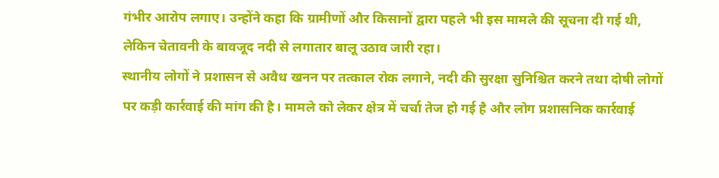गंभीर आरोप लगाए। उन्होंने कहा कि ग्रामीणों और किसानों द्वारा पहले भी इस मामले की सूचना दी गई थी, लेकिन चेतावनी के बावजूद नदी से लगातार बालू उठाव जारी रहा।
स्थानीय लोगों ने प्रशासन से अवैध खनन पर तत्काल रोक लगाने, नदी की सुरक्षा सुनिश्चित करने तथा दोषी लोगों पर कड़ी कार्रवाई की मांग की है। मामले को लेकर क्षेत्र में चर्चा तेज हो गई है और लोग प्रशासनिक कार्रवाई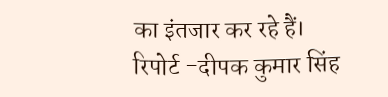का इंतजार कर रहे हैं।
रिपोर्ट -दीपक कुमार सिंह